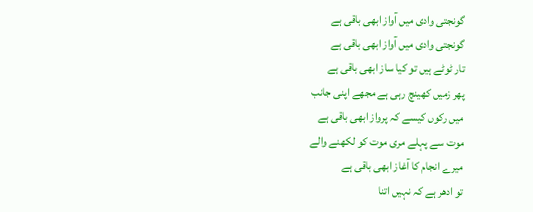گونجتی وادی میں آواز ابھی باقی ہے
گونجتی وادی میں آواز ابھی باقی ہے
تار ٹوٹے ہیں تو کیا ساز ابھی باقی ہے
پھر زمیں کھینچ رہی ہے مجھے اپنی جانب
میں رکوں کیسے کہ پرواز ابھی باقی ہے
موت سے پہلے مری موت کو لکھنے والے
میرے انجام کا آغاز ابھی باقی ہے
تو ادھر ہے کہ نہیں اتنا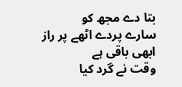بتا دے مجھ کو
سارے پردے اٹھے پر راز ابھی باقی ہے
وقت نے گرد کیا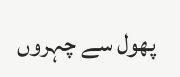پھول سے چہروں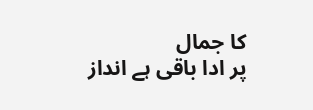کا جمال
پر ادا باقی ہے انداز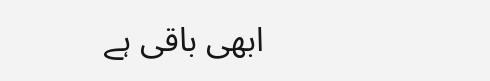ابھی باقی ہے